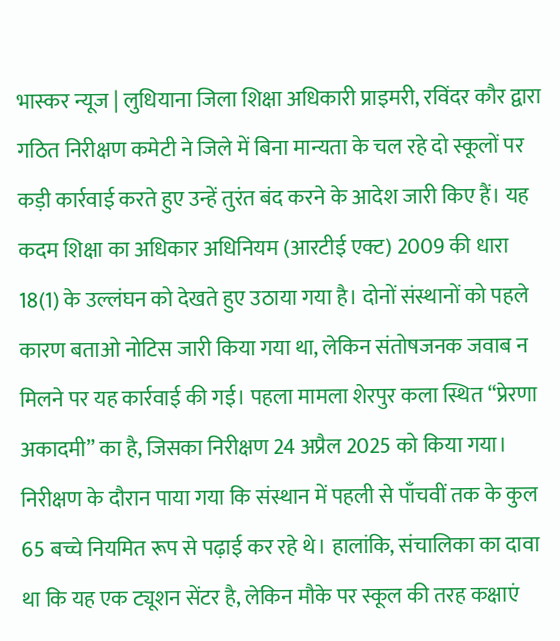भास्कर न्यूज | लुधियाना जिला शिक्षा अधिकारी प्राइमरी, रविंदर कौर द्वारा गठित निरीक्षण कमेटी ने जिले में बिना मान्यता के चल रहे दो स्कूलों पर कड़ी कार्रवाई करते हुए उन्हें तुरंत बंद करने के आदेश जारी किए हैं। यह कदम शिक्षा का अधिकार अधिनियम (आरटीई एक्ट) 2009 की धारा 18(1) के उल्लंघन को देखते हुए उठाया गया है। दोनों संस्थानों को पहले कारण बताओ नोटिस जारी किया गया था, लेकिन संतोषजनक जवाब न मिलने पर यह कार्रवाई की गई। पहला मामला शेरपुर कला स्थित “प्रेरणा अकादमी” का है, जिसका निरीक्षण 24 अप्रैल 2025 को किया गया। निरीक्षण के दौरान पाया गया कि संस्थान में पहली से पाँचवीं तक के कुल 65 बच्चे नियमित रूप से पढ़ाई कर रहे थे। हालांकि, संचालिका का दावा था कि यह एक ट्यूशन सेंटर है, लेकिन मौके पर स्कूल की तरह कक्षाएं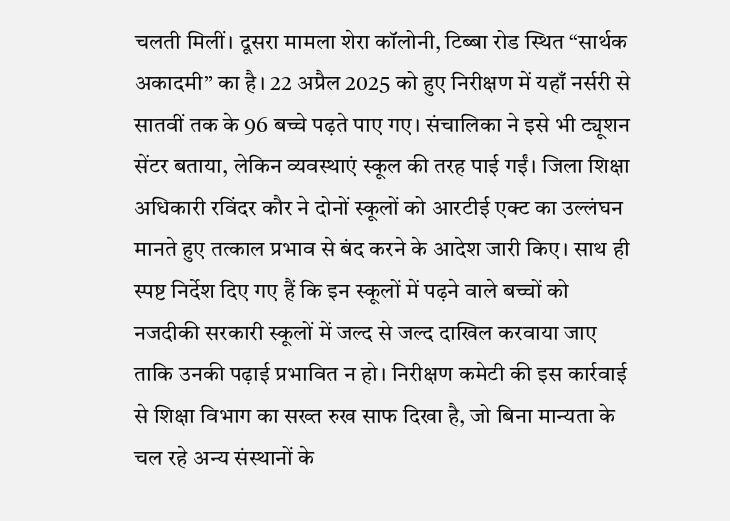चलती मिलीं। दूसरा मामला शेरा कॉलोनी, टिब्बा रोड स्थित “सार्थक अकादमी” का है। 22 अप्रैल 2025 को हुए निरीक्षण में यहाँ नर्सरी से सातवीं तक के 96 बच्चे पढ़ते पाए गए। संचालिका ने इसे भी ट्यूशन सेंटर बताया, लेकिन व्यवस्थाएं स्कूल की तरह पाई गईं। जिला शिक्षा अधिकारी रविंदर कौर ने दोनों स्कूलों को आरटीई एक्ट का उल्लंघन मानते हुए तत्काल प्रभाव से बंद करने के आदेश जारी किए। साथ ही स्पष्ट निर्देश दिए गए हैं कि इन स्कूलों में पढ़ने वाले बच्चों को नजदीकी सरकारी स्कूलों में जल्द से जल्द दाखिल करवाया जाए ताकि उनकी पढ़ाई प्रभावित न हो। निरीक्षण कमेटी की इस कार्रवाई से शिक्षा विभाग का सख्त रुख साफ दिखा है, जो बिना मान्यता के चल रहे अन्य संस्थानों के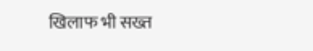खिलाफ भी सख्त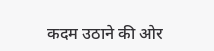कदम उठाने की ओर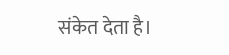संकेत देता है।